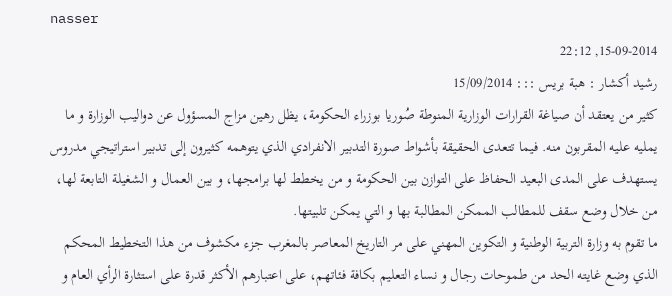nasser
15-09-2014, 22:12
رشيد أكشار : هبة بريس ::: 15/09/2014
كثير من يعتقد أن صياغة القرارات الوزارية المنوطة صُوريا بوزراء الحكومة، يظل رهين مزاج المسؤول عن دواليب الوزارة و ما يمليه عليه المقربون منه. فيما تتعدى الحقيقة بأشواط صورة التدبير الانفرادي الذي يتوهمه كثيرون إلى تدبير استراتيجي مدروس يستهدف على المدى البعيد الحفاظ على التوازن بين الحكومة و من يخطط لها برامجها، و بين العمال و الشغيلة التابعة لها، من خلال وضع سقف للمطالب الممكن المطالبة بها و التي يمكن تلبيتها.
ما تقوم به وزارة التربية الوطنية و التكوين المهني على مر التاريخ المعاصر بالمغرب جزء مكشوف من هذا التخطيط المحكم الذي وضع غايته الحد من طموحات رجال و نساء التعليم بكافة فئاتهم، على اعتبارهم الأكثر قدرة على استثارة الرأي العام و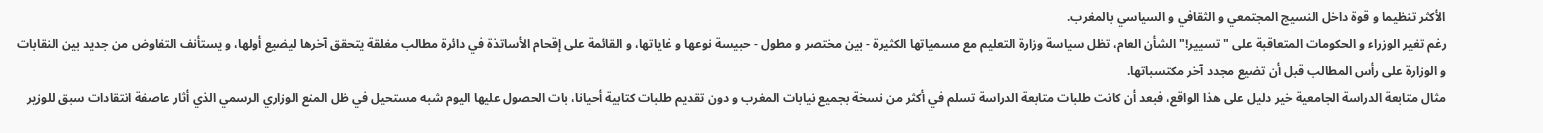الأكثر تنظيما و قوة داخل النسيج المجتمعي و الثقافي و السياسي بالمغرب.
رغم تغير الوزراء و الحكومات المتعاقبة على "تسيير!" الشأن العام، تظل سياسة وزارة التعليم مع مسمياتها الكثيرة - بين مختصر و مطول - حبيسة نوعها و غاياتها، و القائمة على إقحام الأساتذة في دائرة مطالب مغلقة يتحقق آخرها ليضيع أولها، و يستأنف التفاوض من جديد بين النقابات و الوزارة على رأس المطالب قبل أن تضيع مجدد آخر مكتسباتها.
مثال متابعة الدراسة الجامعية خير دليل على هذا الواقع، فبعد أن كانت طلبات متابعة الدراسة تسلم في أكثر من نسخة بجميع نيابات المغرب و دون تقديم طلبات كتابية أحيانا، بات الحصول عليها اليوم شبه مستحيل في ظل المنع الوزاري الرسمي الذي أثار عاصفة انتقادات سبق للوزير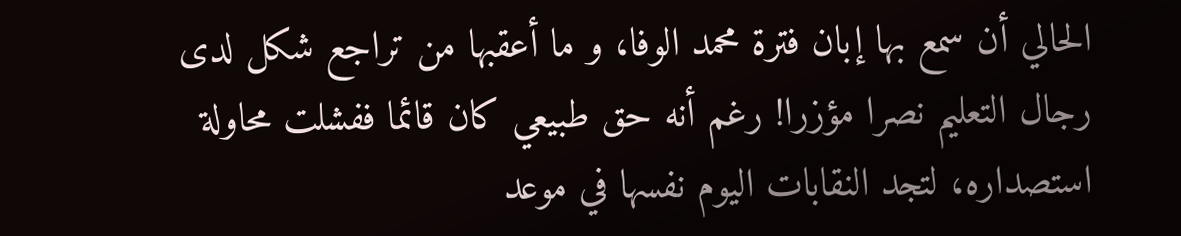الحالي أن سمع بها إبان فترة محمد الوفا، و ما أعقبها من تراجع شكل لدى رجال التعليم نصرا مؤزرا! رغم أنه حق طبيعي كان قائما ففشلت محاولة استصداره، لتجد النقابات اليوم نفسها في موعد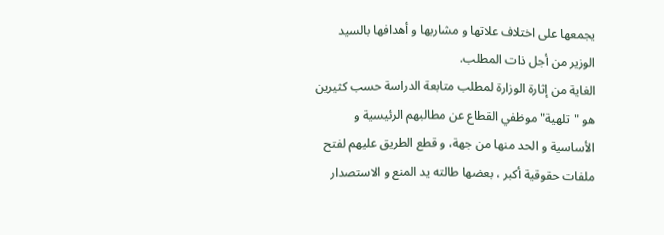يجمعها على اختلاف علاتها و مشاربها و أهدافها بالسيد الوزير من أجل ذات المطلب.
الغاية من إثارة الوزارة لمطلب متابعة الدراسة حسب كثيرين هو "تلهية" موظفي القطاع عن مطالبهم الرئيسية و الأساسية و الحد منها من جهة، و قطع الطريق عليهم لفتح ملفات حقوقية أكبر ، بعضها طالته يد المنع و الاستصدار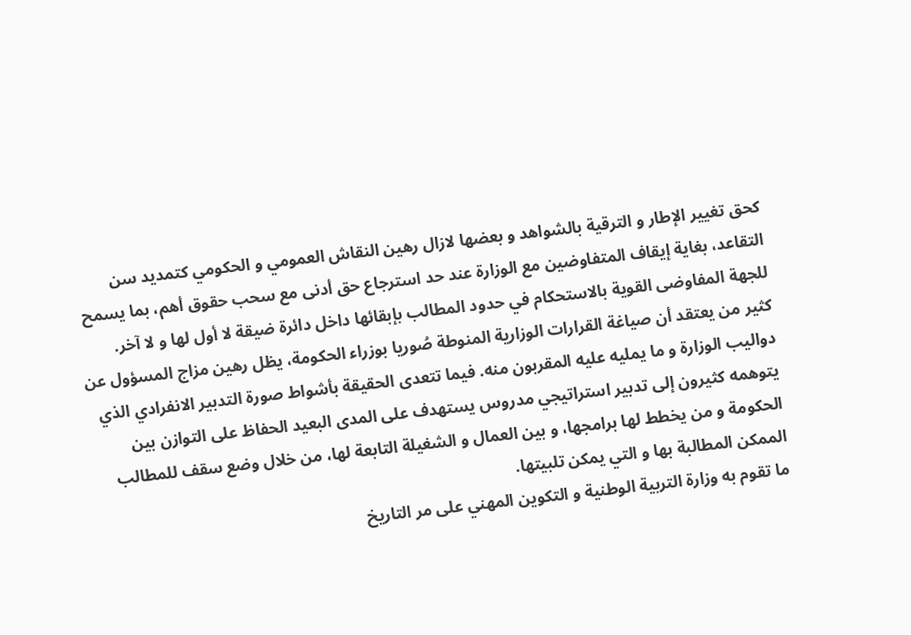كحق تغيير الإطار و الترقية بالشواهد و بعضها لازال رهين النقاش العمومي و الحكومي كتمديد سن التقاعد، بغاية إيقاف المتفاوضين مع الوزارة عند حد استرجاع حق أدنى مع سحب حقوق أهم، بما يسمح للجهة المفاوضى القوية بالاستحكام في حدود المطالب بإبقائها داخل دائرة ضيقة لا أول لها و لا آخر.
كثير من يعتقد أن صياغة القرارات الوزارية المنوطة صُوريا بوزراء الحكومة، يظل رهين مزاج المسؤول عن دواليب الوزارة و ما يمليه عليه المقربون منه. فيما تتعدى الحقيقة بأشواط صورة التدبير الانفرادي الذي يتوهمه كثيرون إلى تدبير استراتيجي مدروس يستهدف على المدى البعيد الحفاظ على التوازن بين الحكومة و من يخطط لها برامجها، و بين العمال و الشغيلة التابعة لها، من خلال وضع سقف للمطالب الممكن المطالبة بها و التي يمكن تلبيتها.
ما تقوم به وزارة التربية الوطنية و التكوين المهني على مر التاريخ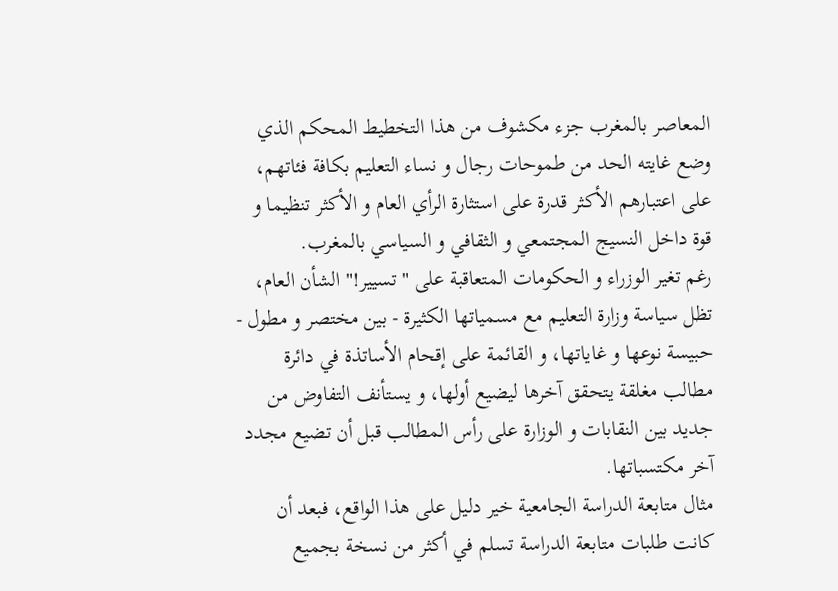المعاصر بالمغرب جزء مكشوف من هذا التخطيط المحكم الذي وضع غايته الحد من طموحات رجال و نساء التعليم بكافة فئاتهم، على اعتبارهم الأكثر قدرة على استثارة الرأي العام و الأكثر تنظيما و قوة داخل النسيج المجتمعي و الثقافي و السياسي بالمغرب.
رغم تغير الوزراء و الحكومات المتعاقبة على "تسيير!" الشأن العام، تظل سياسة وزارة التعليم مع مسمياتها الكثيرة - بين مختصر و مطول - حبيسة نوعها و غاياتها، و القائمة على إقحام الأساتذة في دائرة مطالب مغلقة يتحقق آخرها ليضيع أولها، و يستأنف التفاوض من جديد بين النقابات و الوزارة على رأس المطالب قبل أن تضيع مجدد آخر مكتسباتها.
مثال متابعة الدراسة الجامعية خير دليل على هذا الواقع، فبعد أن كانت طلبات متابعة الدراسة تسلم في أكثر من نسخة بجميع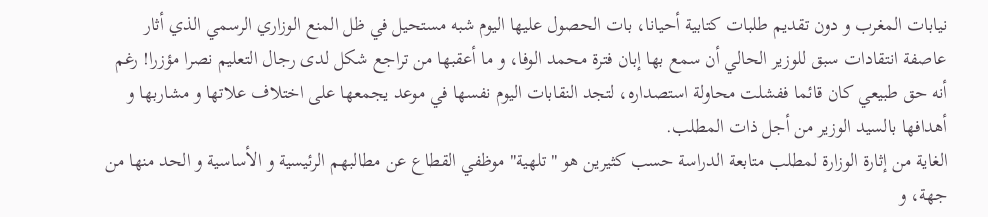نيابات المغرب و دون تقديم طلبات كتابية أحيانا، بات الحصول عليها اليوم شبه مستحيل في ظل المنع الوزاري الرسمي الذي أثار عاصفة انتقادات سبق للوزير الحالي أن سمع بها إبان فترة محمد الوفا، و ما أعقبها من تراجع شكل لدى رجال التعليم نصرا مؤزرا! رغم أنه حق طبيعي كان قائما ففشلت محاولة استصداره، لتجد النقابات اليوم نفسها في موعد يجمعها على اختلاف علاتها و مشاربها و أهدافها بالسيد الوزير من أجل ذات المطلب.
الغاية من إثارة الوزارة لمطلب متابعة الدراسة حسب كثيرين هو "تلهية" موظفي القطاع عن مطالبهم الرئيسية و الأساسية و الحد منها من جهة، و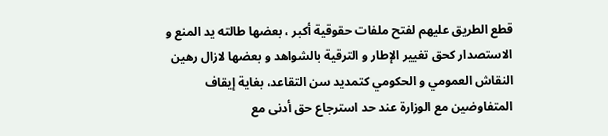قطع الطريق عليهم لفتح ملفات حقوقية أكبر ، بعضها طالته يد المنع و الاستصدار كحق تغيير الإطار و الترقية بالشواهد و بعضها لازال رهين النقاش العمومي و الحكومي كتمديد سن التقاعد، بغاية إيقاف المتفاوضين مع الوزارة عند حد استرجاع حق أدنى مع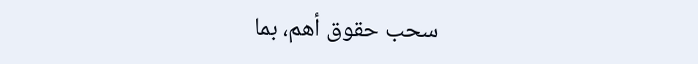سحب حقوق أهم، بما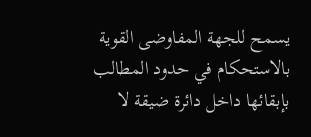يسمح للجهة المفاوضى القوية بالاستحكام في حدود المطالب بإبقائها داخل دائرة ضيقة لا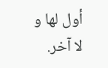أول لها و لا آخر.